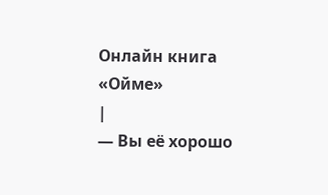Онлайн книга «Ойме»
|
— Вы её хорошо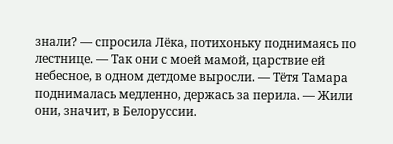знали? — спросила Лёка, потихоньку поднимаясь по лестнице. — Так они с моей мамой, царствие ей небесное, в одном детдоме выросли. — Тётя Тамара поднималась медленно, держась за перила. — Жили они, значит, в Белоруссии.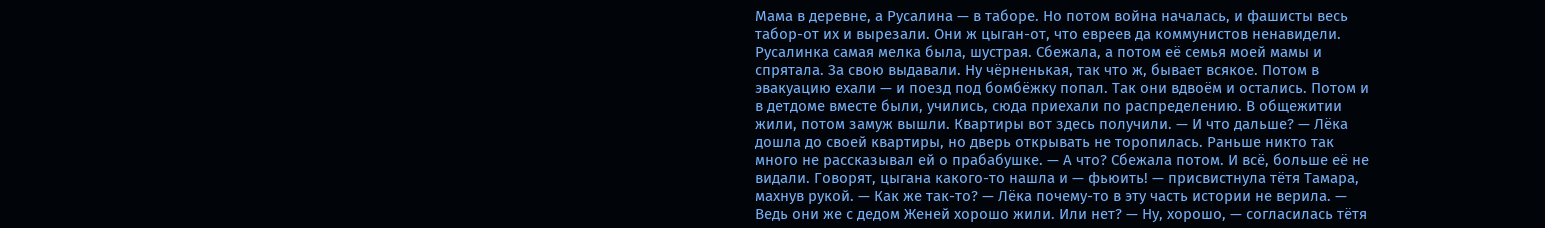Мама в деревне, а Русалина — в таборе. Но потом война началась, и фашисты весь табор-от их и вырезали. Они ж цыган-от, что евреев да коммунистов ненавидели. Русалинка самая мелка была, шустрая. Сбежала, а потом её семья моей мамы и спрятала. За свою выдавали. Ну чёрненькая, так что ж, бывает всякое. Потом в эвакуацию ехали — и поезд под бомбёжку попал. Так они вдвоём и остались. Потом и в детдоме вместе были, учились, сюда приехали по распределению. В общежитии жили, потом замуж вышли. Квартиры вот здесь получили. — И что дальше? — Лёка дошла до своей квартиры, но дверь открывать не торопилась. Раньше никто так много не рассказывал ей о прабабушке. — А что? Сбежала потом. И всё, больше её не видали. Говорят, цыгана какого-то нашла и — фьюить! — присвистнула тётя Тамара, махнув рукой. — Как же так-то? — Лёка почему-то в эту часть истории не верила. — Ведь они же с дедом Женей хорошо жили. Или нет? — Ну, хорошо, — согласилась тётя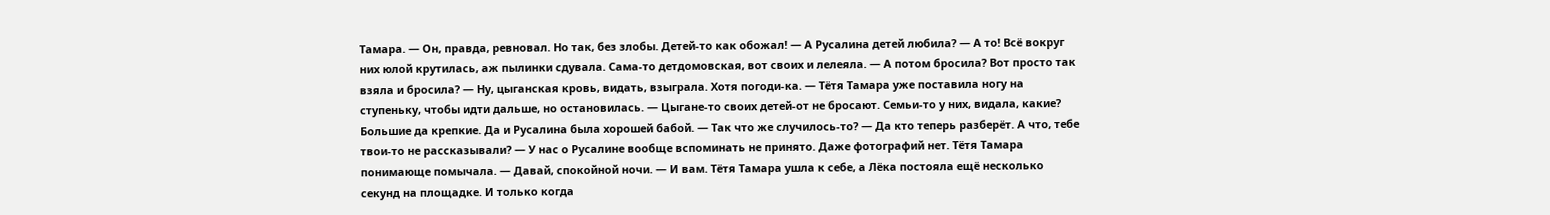Тамара. — Он, правда, ревновал. Но так, без злобы. Детей-то как обожал! — А Русалина детей любила? — А то! Всё вокруг них юлой крутилась, аж пылинки сдувала. Сама-то детдомовская, вот своих и лелеяла. — А потом бросила? Вот просто так взяла и бросила? — Ну, цыганская кровь, видать, взыграла. Хотя погоди-ка. — Тётя Тамара уже поставила ногу на ступеньку, чтобы идти дальше, но остановилась. — Цыгане-то своих детей-от не бросают. Семьи-то у них, видала, какие? Большие да крепкие. Да и Русалина была хорошей бабой. — Так что же случилось-то? — Да кто теперь разберёт. А что, тебе твои-то не рассказывали? — У нас о Русалине вообще вспоминать не принято. Даже фотографий нет. Тётя Тамара понимающе помычала. — Давай, спокойной ночи. — И вам. Тётя Тамара ушла к себе, а Лёка постояла ещё несколько секунд на площадке. И только когда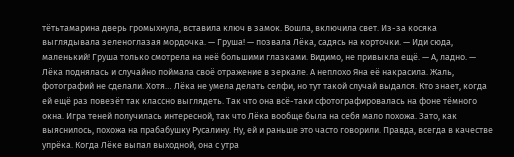тётьтамарина дверь громыхнула, вставила ключ в замок. Вошла, включила свет. Из-за косяка выглядывала зеленоглазая мордочка. — Груша! — позвала Лёка, садясь на корточки. — Иди сюда, маленький! Груша только смотрела на неё большими глазками. Видимо, не привыкла ещё. — А, ладно. — Лёка поднялась и случайно поймала своё отражение в зеркале. А неплохо Яна её накрасила. Жаль, фотографий не сделали. Хотя… Лёка не умела делать селфи, но тут такой случай выдался. Кто знает, когда ей ещё раз повезёт так классно выглядеть. Так что она всё-таки сфотографировалась на фоне тёмного окна. Игра теней получилась интересной, так что Лёка вообще была на себя мало похожа. Зато, как выяснилось, похожа на прабабушку Русалину. Ну, ей и раньше это часто говорили. Правда, всегда в качестве упрёка. Когда Лёке выпал выходной, она с утра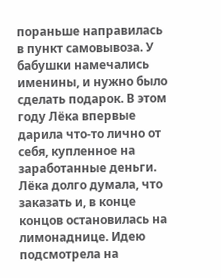пораньше направилась в пункт самовывоза. У бабушки намечались именины, и нужно было сделать подарок. В этом году Лёка впервые дарила что-то лично от себя, купленное на заработанные деньги. Лёка долго думала, что заказать и, в конце концов остановилась на лимонаднице. Идею подсмотрела на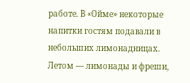работе. В «Ойме» некоторые напитки гостям подавали в небольших лимонадницах. Летом — лимонады и фреши,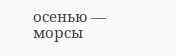осенью — морсы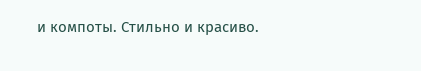и компоты. Стильно и красиво.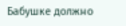Бабушке должно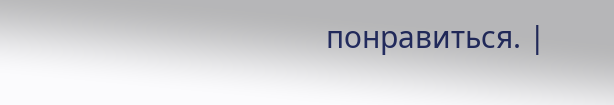понравиться. |